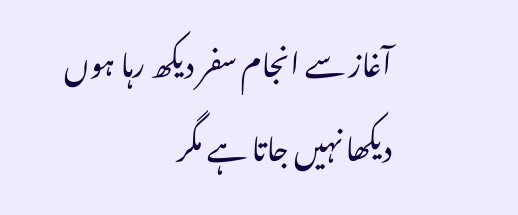آغاز سے انجام سفر دیکھ رہا ہوں
دیکھا نہیں جاتا ہے مگر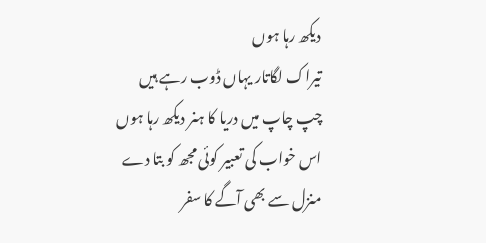دیکھ رہا ہوں
تیراک لگاتار یہاں ڈوب رہے ہیں
چپ چاپ میں دریا کا ہنر دیکھ رہا ہوں
اس خواب کی تعبیر کوئی مجھ کو بتا دے
منزل سے بھی آگے کا سفر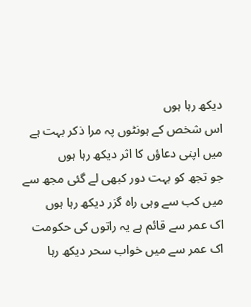دیکھ رہا ہوں
اس شخص کے ہونٹوں پہ مرا ذکر بہت ہے
میں اپنی دعاؤں کا اثر دیکھ رہا ہوں
جو تجھ کو بہت دور کبھی لے گئی مجھ سے
میں کب سے وہی راہ گزر دیکھ رہا ہوں
اک عمر سے قائم ہے یہ راتوں کی حکومت
اک عمر سے میں خواب سحر دیکھ رہا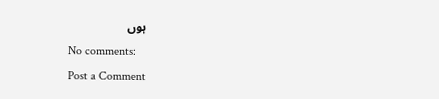ہوں
No comments:
Post a Comment